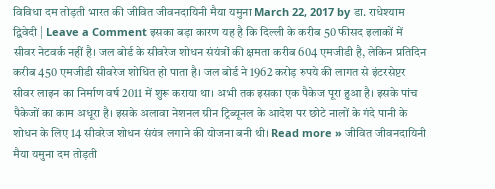विविधा दम तोड़ती भारत की जीवित जीवनदायिनी मैया यमुना March 22, 2017 by डा. राधेश्याम द्विवेदी | Leave a Comment इसका बड़ा कारण यह है कि दिल्ली के करीब 50 फीसद इलाकों में सीवर नेटवर्क नहीं है। जल बोर्ड के सीवरेज शोधन संयंत्रों की क्षमता करीब 604 एमजीडी है, लेकिन प्रतिदिन करीब 450 एमजीडी सीवरेज शोधित हो पाता है। जल बोर्ड ने 1962 करोड़ रुपये की लागत से इंटरसेप्टर सीवर लाइन का निर्माण वर्ष 2011 में शुरू कराया था। अभी तक इसका एक पैकेज पूरा हुआ है। इसके पांच पैकेजों का काम अधूरा है। इसके अलावा नेशनल ग्रीन ट्रिब्यूनल के आदेश पर छोटे नालों के गंदे पानी के शोधन के लिए 14 सीवरेज शोधन संयंत्र लगाने की योजना बनी थी। Read more » जीवित जीवनदायिनी मैया यमुना दम तोड़ती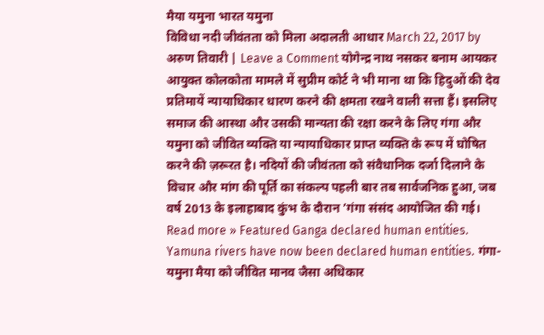मैया यमुना भारत यमुना
विविधा नदी जीवंतता को मिला अदालती आधार March 22, 2017 by अरुण तिवारी | Leave a Comment योगेन्द्र नाथ नसकर बनाम आयकर आयुक्त कोलकोता मामले में सुप्रीम कोर्ट ने भी माना था कि हिदुओं की देव प्रतिमायें न्यायाधिकार धारण करने की क्षमता रखने वाली सत्ता हैं। इसलिए समाज की आस्था और उसकी मान्यता की रक्षा करने के लिए गंगा और यमुना को जीवित व्यक्ति या न्यायाधिकार प्राप्त व्यक्ति के रूप में घोषित करने की ज़रूरत है। नदियों की जीवंतता को संवैधानिक दर्जा दिलाने के विचार और मांग की पूर्ति का संकल्प पहली बार तब सार्वजनिक हुआ, जब वर्ष 2013 के इलाहाबाद कुंभ के दौरान ’गंगा संसंद आयोजित की गई। Read more » Featured Ganga declared human entities. Yamuna rivers have now been declared human entities. गंगा-यमुना मैया को जीवित मानव जैसा अधिकार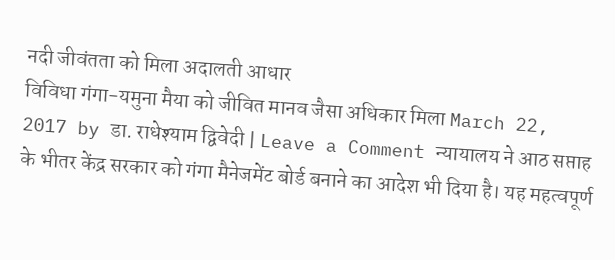नदी जीवंतता को मिला अदालती आधार
विविधा गंगा-यमुना मैया को जीवित मानव जैसा अधिकार मिला March 22, 2017 by डा. राधेश्याम द्विवेदी | Leave a Comment न्यायालय ने आठ सप्ताह के भीतर केंद्र सरकार को गंगा मैनेजमेंट बोर्ड बनाने का आदेश भी दिया है। यह महत्वपूर्ण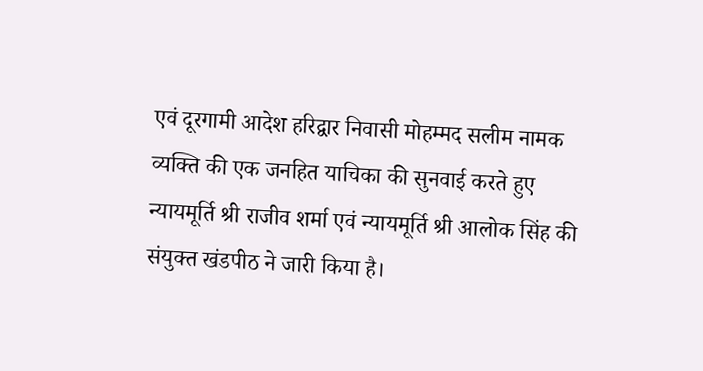एवं दूरगामी आदेश हरिद्वार निवासी मोहम्मद सलीम नामक व्यक्ति की एक जनहित याचिका की सुनवाई करते हुए न्यायमूर्ति श्री राजीव शर्मा एवं न्यायमूर्ति श्री आलोक सिंह की संयुक्त खंडपीठ ने जारी किया है।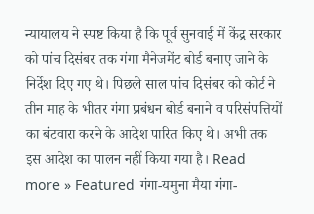न्यायालय ने स्पष्ट किया है कि पूर्व सुनवाई में केंद्र सरकार को पांच दिसंबर तक गंगा मैनेजमेंट बोर्ड बनाए जाने के निर्देश दिए गए थे। पिछले साल पांच दिसंबर को कोर्ट ने तीन माह के भीतर गंगा प्रबंधन बोर्ड बनाने व परिसंपत्तियों का बंटवारा करने के आदेश पारित किए थे। अभी तक इस आदेश का पालन नहीं किया गया है। Read more » Featured गंगा-यमुना मैया गंगा-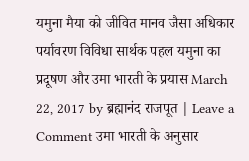यमुना मैया को जीवित मानव जैसा अधिकार
पर्यावरण विविधा सार्थक पहल यमुना का प्रदूषण और उमा भारती के प्रयास March 22, 2017 by ब्रह्मानंद राजपूत | Leave a Comment उमा भारती के अनुसार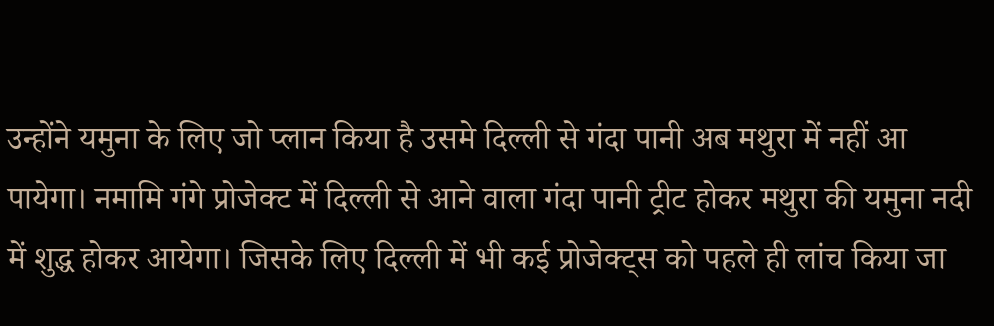उन्होंने यमुना के लिए जो प्लान किया है उसमे दिल्ली से गंदा पानी अब मथुरा में नहीं आ पायेगा। नमामि गंगे प्रोजेक्ट में दिल्ली से आने वाला गंदा पानी ट्रीट होकर मथुरा की यमुना नदी में शुद्ध होकर आयेगा। जिसके लिए दिल्ली में भी कई प्रोजेक्ट्स को पहले ही लांच किया जा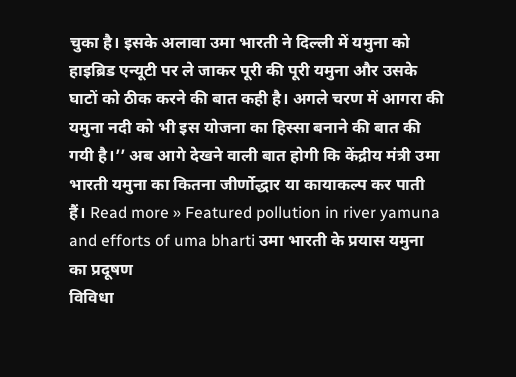चुका है। इसके अलावा उमा भारती ने दिल्ली में यमुना को हाइब्रिड एन्यूटी पर ले जाकर पूरी की पूरी यमुना और उसके घाटों को ठीक करने की बात कही है। अगले चरण में आगरा की यमुना नदी को भी इस योजना का हिस्सा बनाने की बात की गयी है।’’ अब आगे देखने वाली बात होगी कि केंद्रीय मंत्री उमा भारती यमुना का कितना जीर्णोद्धार या कायाकल्प कर पाती हैं। Read more » Featured pollution in river yamuna and efforts of uma bharti उमा भारती के प्रयास यमुना का प्रदूषण
विविधा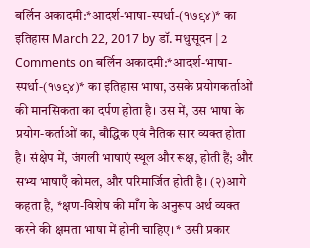बर्लिन अकादमी:*आदर्श-भाषा-स्पर्धा-(१७९४)* का इतिहास March 22, 2017 by डॉ. मधुसूदन | 2 Comments on बर्लिन अकादमी:*आदर्श-भाषा-स्पर्धा-(१७९४)* का इतिहास भाषा, उसके प्रयोगकर्ताओं की मानसिकता का दर्पण होता है। उस में, उस भाषा के प्रयोग-कर्ताओं का, बौद्धिक एवं नैतिक सार व्यक्त होता है। संक्षेप में, जंगली भाषाएं स्थूल और रूक्ष, होती हैं; और सभ्य भाषाएँ कोमल, और परिमार्जित होती है। (२)आगे कहता है, *क्षण-विशेष की माँग के अनुरूप अर्थ व्यक्त करने की क्षमता भाषा में होनी चाहिए। * उसी प्रकार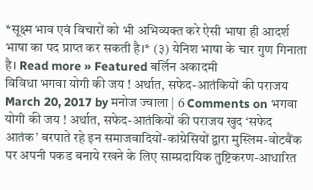*सूक्ष्म भाव एवं विचारों को भी अभिव्यक्त करे ऐसी भाषा ही आदर्श भाषा का पद प्राप्त कर सकती है।* (३) येनिश भाषा के चार गुण गिनाता है। Read more » Featured बर्लिन अकादमी
विविधा भगवा योगी की जय ! अर्थात, सफेद-आतंकियों की पराजय March 20, 2017 by मनोज ज्वाला | 6 Comments on भगवा योगी की जय ! अर्थात, सफेद-आतंकियों की पराजय खुद ‘सफेद आतंक’ बरपाते रहे इन समाजवादियों-कांग्रेसियों द्वारा मुस्लिम-वोटबैंक पर अपनी पकड बनाये रखने के लिए साम्प्रदायिक तुष्टिकरण-आधारित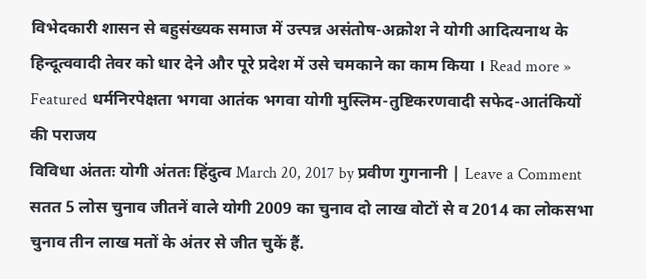विभेदकारी शासन से बहुसंख्यक समाज में उत्त्पन्न असंतोष-अक्रोश ने योगी आदित्यनाथ के हिन्दूत्ववादी तेवर को धार देने और पूरे प्रदेश में उसे चमकाने का काम किया । Read more » Featured धर्मनिरपेक्षता भगवा आतंक भगवा योगी मुस्लिम-तुष्टिकरणवादी सफेद-आतंकियों की पराजय
विविधा अंततः योगी अंततः हिंदुत्व March 20, 2017 by प्रवीण गुगनानी | Leave a Comment सतत 5 लोस चुनाव जीतनें वाले योगी 2009 का चुनाव दो लाख वोटों से व 2014 का लोकसभा चुनाव तीन लाख मतों के अंतर से जीत चुकें हैं.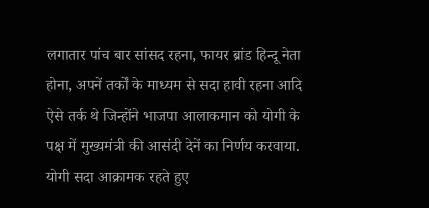लगातार पांच बार सांसद रहना, फायर ब्रांड हिन्दू नेता होना, अपनें तर्कों के माध्यम से सदा हावी रहना आदि ऐसे तर्क थे जिन्होंने भाजपा आलाकमान को योगी के पक्ष में मुख्यमंत्री की आसंदी देनें का निर्णय करवाया. योगी सदा आक्रामक रहते हुए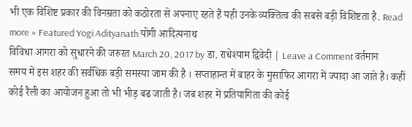भी एक विशिष्ट प्रकार की विनम्रता को कठोरता से अपनाए रहते हैं यही उनके व्यक्तित्व की सबसे बड़ी विशिष्टता है. Read more » Featured Yogi Adityanath योगी आदित्यनाथ
विविधा आगरा को सुधारने की जरुरत March 20, 2017 by डा. राधेश्याम द्विवेदी | Leave a Comment वर्तमान समय में इस शहर की सर्वधिक बड़ी समस्या जाम की है । सप्ताहान्त में बाहर के मुसाफिर आगरा में ज्यादा आ जाते है। कहीं कोई रैली का आयोजन हुआ तो भी भीड़ बढ जाती है। जब शहर में प्रतियागिता की कोई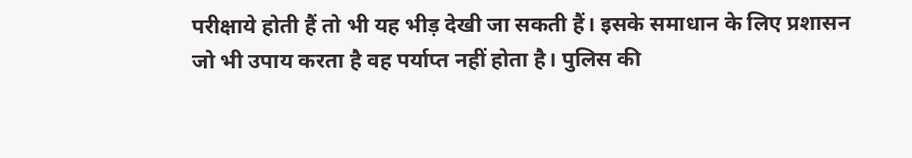परीक्षाये होती हैं तो भी यह भीड़ देखी जा सकती हैं। इसके समाधान के लिए प्रशासन जो भी उपाय करता है वह पर्याप्त नहीं होता है। पुलिस की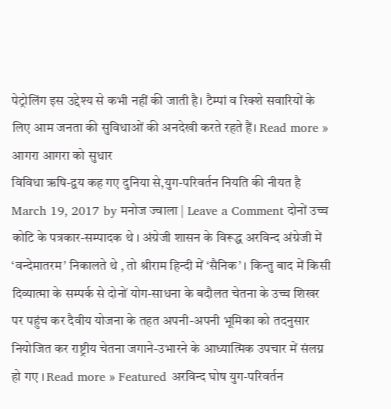पेट्रोलिंग इस उद्देश्य से कभी नहीं की जाती है। टैम्पां व रिक्शे सवारियों के लिए आम जनता की सुविधाओं की अनदेखी करते रहते हैं। Read more » आगरा आगरा को सुधार
विविधा ऋषि-द्वय कह गए दुनिया से,युग-परिवर्तन नियति की नीयत है March 19, 2017 by मनोज ज्वाला | Leave a Comment दोनों उच्च कोटि के पत्रकार-सम्पादक थे । अंग्रेजी शासन के विरूद्ध अरविन्द अंग्रेजी में ‘वन्देमातरम’ निकालते थे , तो श्रीराम हिन्दी में ‘सैनिक’ । किन्तु बाद में किसी दिव्यात्मा के सम्पर्क से दोनों योग-साधना के बदौलत चेतना के उच्च शिखर पर पहुंच कर दैवीय योजना के तहत अपनी-अपनी भूमिका को तदनुसार नियोजित कर राष्ट्रीय चेतना जगाने-उभारने के आध्यात्मिक उपचार में संलग्न हो गए । Read more » Featured अरविन्द घोष युग-परिवर्तन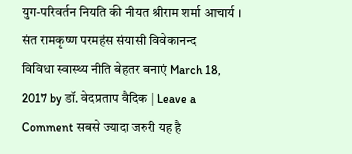युग-परिवर्तन नियति की नीयत श्रीराम शर्मा आचार्य । संत रामकृष्ण परमहंस संयासी विवेकानन्द
विविधा स्वास्थ्य नीति बेहतर बनाएं March 18, 2017 by डॉ. वेदप्रताप वैदिक | Leave a Comment सबसे ज्यादा जरुरी यह है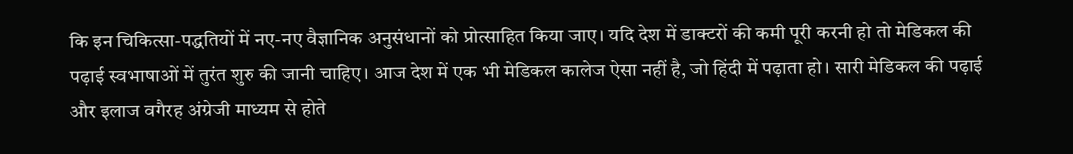कि इन चिकित्सा-पद्धतियों में नए-नए वैज्ञानिक अनुसंधानों को प्रोत्साहित किया जाए। यदि देश में डाक्टरों की कमी पूरी करनी हो तो मेडिकल की पढ़ाई स्वभाषाओं में तुरंत शुरु की जानी चाहिए। आज देश में एक भी मेडिकल कालेज ऐसा नहीं है, जो हिंदी में पढ़ाता हो। सारी मेडिकल की पढ़ाई और इलाज वगैरह अंग्रेजी माध्यम से होते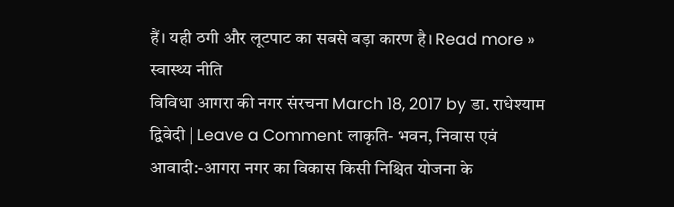हैं। यही ठगी और लूटपाट का सबसे बड़ा कारण है। Read more » स्वास्थ्य नीति
विविधा आगरा की नगर संरचना March 18, 2017 by डा. राधेश्याम द्विवेदी | Leave a Comment लाकृति- भवन, निवास एवं आवादी:-आगरा नगर का विकास किसी निश्चित योजना के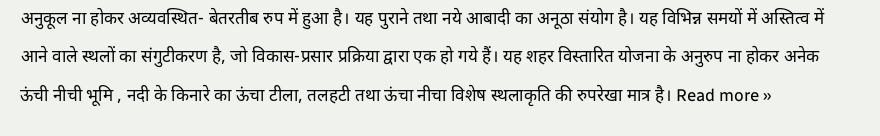अनुकूल ना होकर अव्यवस्थित- बेतरतीब रुप में हुआ है। यह पुराने तथा नये आबादी का अनूठा संयोग है। यह विभिन्न समयों में अस्तित्व में आने वाले स्थलों का संगुटीकरण है, जो विकास-प्रसार प्रक्रिया द्वारा एक हो गये हैं। यह शहर विस्तारित योजना के अनुरुप ना होकर अनेक ऊंची नीची भूमि , नदी के किनारे का ऊंचा टीला, तलहटी तथा ऊंचा नीचा विशेष स्थलाकृति की रुपरेखा मात्र है। Read more »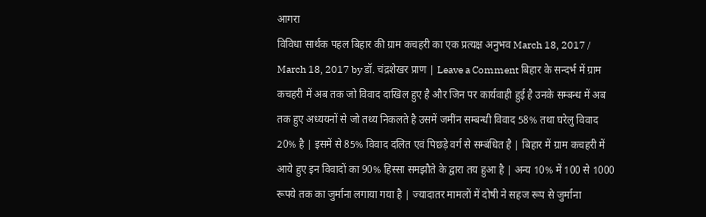आगरा
विविधा सार्थक पहल बिहार की ग्राम कचहरी का एक प्रत्यक्ष अनुभव March 18, 2017 / March 18, 2017 by डॉ. चंद्रशेखर प्राण | Leave a Comment बिहार के सन्दर्भ में ग्राम कचहरी में अब तक जो विवाद दाखिल हुए है और जिन पर कार्यवाही हुई है उनके सम्बन्ध में अब तक हुए अध्ययनों से जो तथ्य निकलते है उसमें जमींन सम्बन्धी विवाद 58% तथा घरेलु विवाद 20% है | इसमें से 85% विवाद दलित एवं पिछड़े वर्ग से सम्बंधित है | बिहार में ग्राम कचहरी में आये हुए इन विवादों का 90% हिस्सा समझौते के द्वारा तय हुआ है | अन्य 10% में 100 से 1000 रूपये तक का जुर्माना लगाया गया है | ज्यादातर मामलों में दोषी ने सहज रूप से जुर्माना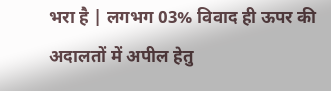भरा है | लगभग 03% विवाद ही ऊपर की अदालतों में अपील हेतु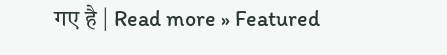गए है | Read more » Featured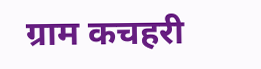ग्राम कचहरी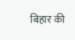बिहार की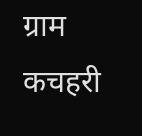ग्राम कचहरी